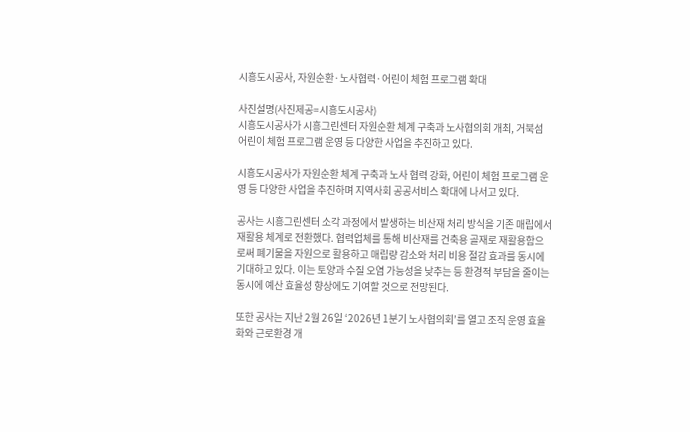시흥도시공사, 자원순환·노사협력·어린이 체험 프로그램 확대

사진설명(사진제공=시흥도시공사)
시흥도시공사가 시흥그린센터 자원순환 체계 구축과 노사협의회 개최, 거북섬 어린이 체험 프로그램 운영 등 다양한 사업을 추진하고 있다.

시흥도시공사가 자원순환 체계 구축과 노사 협력 강화, 어린이 체험 프로그램 운영 등 다양한 사업을 추진하며 지역사회 공공서비스 확대에 나서고 있다.

공사는 시흥그린센터 소각 과정에서 발생하는 비산재 처리 방식을 기존 매립에서 재활용 체계로 전환했다. 협력업체를 통해 비산재를 건축용 골재로 재활용함으로써 폐기물을 자원으로 활용하고 매립량 감소와 처리 비용 절감 효과를 동시에 기대하고 있다. 이는 토양과 수질 오염 가능성을 낮추는 등 환경적 부담을 줄이는 동시에 예산 효율성 향상에도 기여할 것으로 전망된다.

또한 공사는 지난 2월 26일 ‘2026년 1분기 노사협의회’를 열고 조직 운영 효율화와 근로환경 개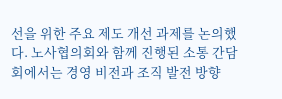선을 위한 주요 제도 개선 과제를 논의했다. 노사협의회와 함께 진행된 소통 간담회에서는 경영 비전과 조직 발전 방향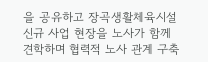을 공유하고 장곡생활체육시설 신규 사업 현장을 노사가 함께 견학하며 협력적 노사 관계 구축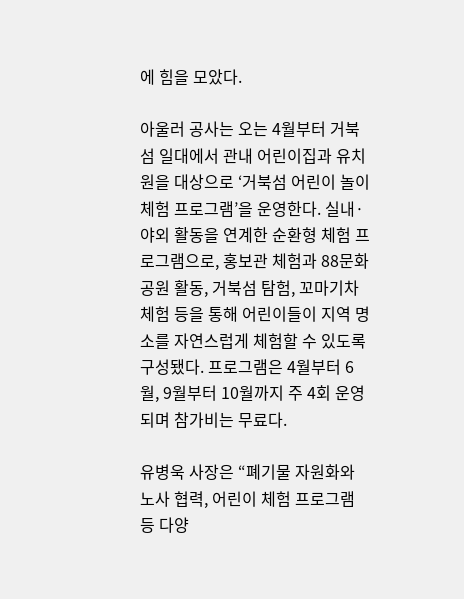에 힘을 모았다.

아울러 공사는 오는 4월부터 거북섬 일대에서 관내 어린이집과 유치원을 대상으로 ‘거북섬 어린이 놀이 체험 프로그램’을 운영한다. 실내·야외 활동을 연계한 순환형 체험 프로그램으로, 홍보관 체험과 88문화공원 활동, 거북섬 탐험, 꼬마기차 체험 등을 통해 어린이들이 지역 명소를 자연스럽게 체험할 수 있도록 구성됐다. 프로그램은 4월부터 6월, 9월부터 10월까지 주 4회 운영되며 참가비는 무료다.

유병욱 사장은 “폐기물 자원화와 노사 협력, 어린이 체험 프로그램 등 다양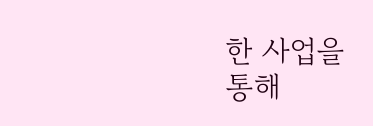한 사업을 통해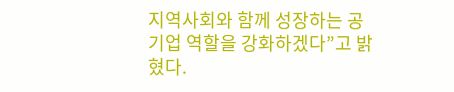지역사회와 함께 성장하는 공기업 역할을 강화하겠다”고 밝혔다.